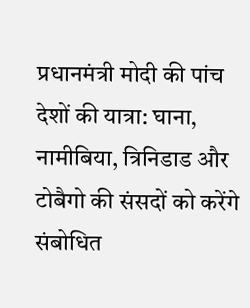प्रधानमंत्री मोदी की पांच देशों की यात्रा: घाना, नामीबिया, त्रिनिडाड और टोबैगो की संसदों को करेंगे संबोधित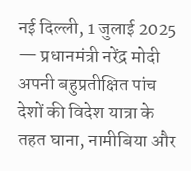नई दिल्ली, 1 जुलाई 2025 — प्रधानमंत्री नरेंद्र मोदी अपनी बहुप्रतीक्षित पांच देशों की विदेश यात्रा के तहत घाना, नामीबिया और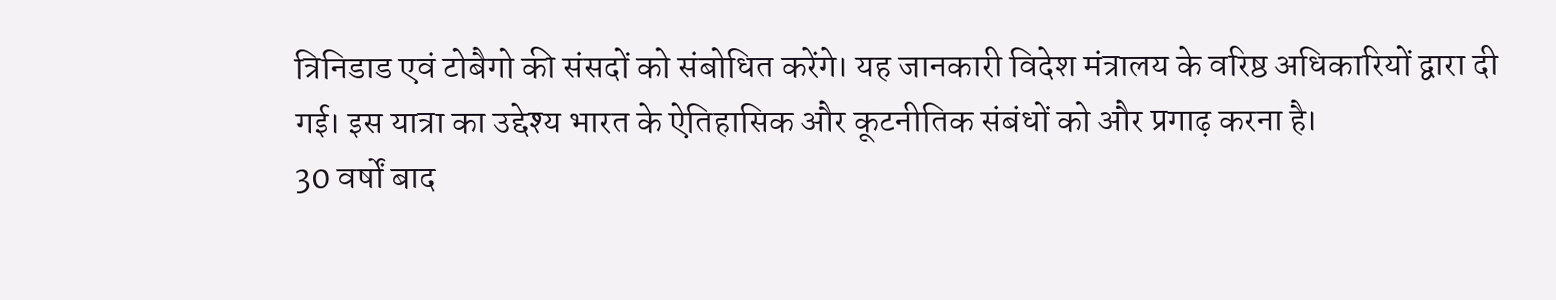त्रिनिडाड एवं टोबैगो की संसदों को संबोधित करेंगे। यह जानकारी विदेश मंत्रालय के वरिष्ठ अधिकारियों द्वारा दी गई। इस यात्रा का उद्देश्य भारत के ऐतिहासिक और कूटनीतिक संबंधों को और प्रगाढ़ करना है।
30 वर्षों बाद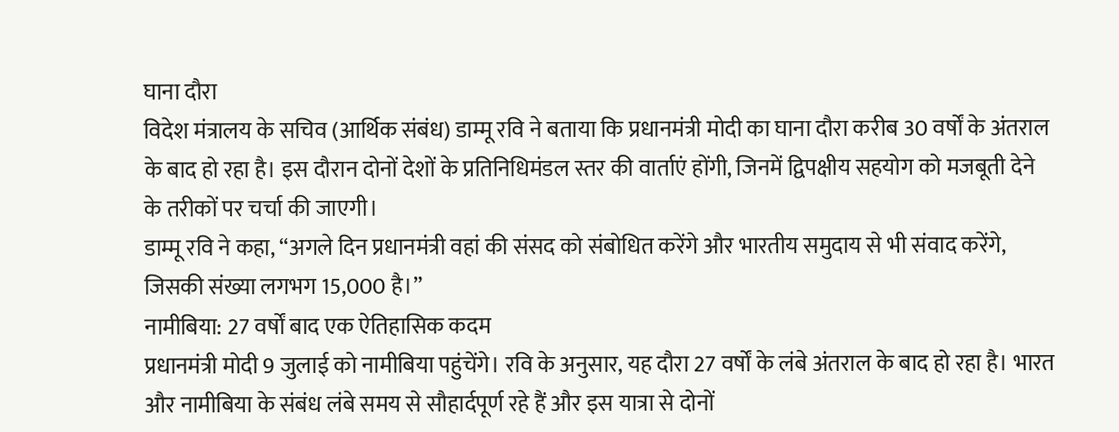घाना दौरा
विदेश मंत्रालय के सचिव (आर्थिक संबंध) डाम्मू रवि ने बताया कि प्रधानमंत्री मोदी का घाना दौरा करीब 30 वर्षों के अंतराल के बाद हो रहा है। इस दौरान दोनों देशों के प्रतिनिधिमंडल स्तर की वार्ताएं होंगी, जिनमें द्विपक्षीय सहयोग को मजबूती देने के तरीकों पर चर्चा की जाएगी।
डाम्मू रवि ने कहा, “अगले दिन प्रधानमंत्री वहां की संसद को संबोधित करेंगे और भारतीय समुदाय से भी संवाद करेंगे, जिसकी संख्या लगभग 15,000 है।”
नामीबिया: 27 वर्षों बाद एक ऐतिहासिक कदम
प्रधानमंत्री मोदी 9 जुलाई को नामीबिया पहुंचेंगे। रवि के अनुसार, यह दौरा 27 वर्षों के लंबे अंतराल के बाद हो रहा है। भारत और नामीबिया के संबंध लंबे समय से सौहार्दपूर्ण रहे हैं और इस यात्रा से दोनों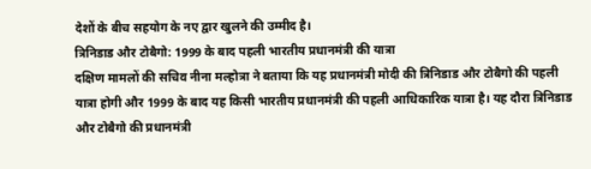देशों के बीच सहयोग के नए द्वार खुलने की उम्मीद है।
त्रिनिडाड और टोबैगो: 1999 के बाद पहली भारतीय प्रधानमंत्री की यात्रा
दक्षिण मामलों की सचिव नीना मल्होत्रा ने बताया कि यह प्रधानमंत्री मोदी की त्रिनिडाड और टोबैगो की पहली यात्रा होगी और 1999 के बाद यह किसी भारतीय प्रधानमंत्री की पहली आधिकारिक यात्रा है। यह दौरा त्रिनिडाड और टोबैगो की प्रधानमंत्री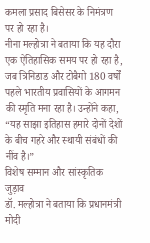कमला प्रसाद बिसेसर के निमंत्रण पर हो रहा है।
नीना मल्होत्रा ने बताया कि यह दौरा एक ऐतिहासिक समय पर हो रहा है, जब त्रिनिडाड और टोबैगो 180 वर्षों पहले भारतीय प्रवासियों के आगमन की स्मृति मना रहा है। उन्होंने कहा, “यह साझा इतिहास हमारे दोनों देशों के बीच गहरे और स्थायी संबंधों की नींव है।”
विशेष सम्मान और सांस्कृतिक जुड़ाव
डॉ. मल्होत्रा ने बताया कि प्रधानमंत्री मोदी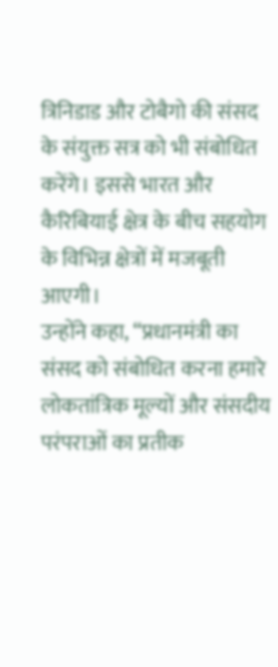त्रिनिडाड और टोबैगो की संसद के संयुक्त सत्र को भी संबोधित करेंगे। इससे भारत और कैरिबियाई क्षेत्र के बीच सहयोग के विभिन्न क्षेत्रों में मजबूती आएगी।
उन्होंने कहा, “प्रधानमंत्री का संसद को संबोधित करना हमारे लोकतांत्रिक मूल्यों और संसदीय परंपराओं का प्रतीक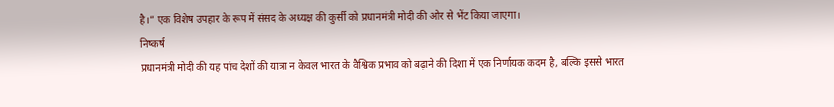है।” एक विशेष उपहार के रूप में संसद के अध्यक्ष की कुर्सी को प्रधानमंत्री मोदी की ओर से भेंट किया जाएगा।
निष्कर्ष
प्रधानमंत्री मोदी की यह पांच देशों की यात्रा न केवल भारत के वैश्विक प्रभाव को बढ़ाने की दिशा में एक निर्णायक कदम है, बल्कि इससे भारत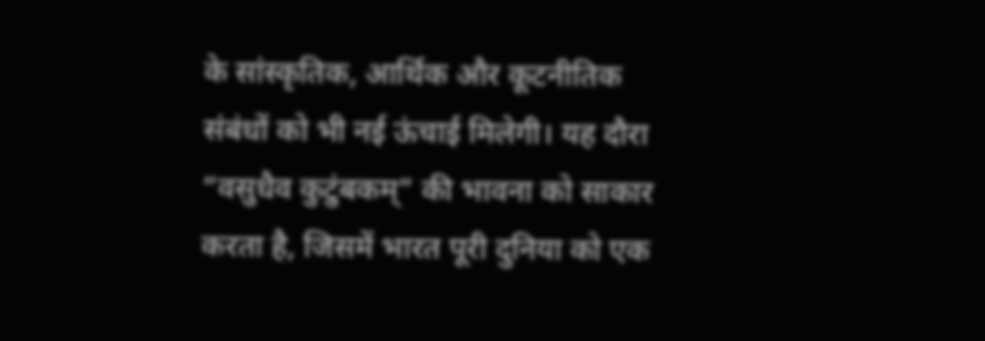के सांस्कृतिक, आर्थिक और कूटनीतिक संबंधों को भी नई ऊंचाई मिलेगी। यह दौरा “वसुधैव कुटुंबकम्” की भावना को साकार करता है, जिसमें भारत पूरी दुनिया को एक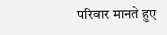परिवार मानते हुए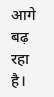आगे बढ़ रहा है।